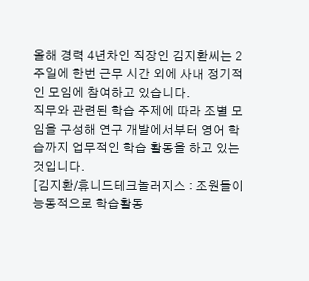올해 경력 4년차인 직장인 김지환씨는 2주일에 한번 근무 시간 외에 사내 정기적인 모임에 참여하고 있습니다.
직무와 관련된 학습 주제에 따라 조별 모임을 구성해 연구 개발에서부터 영어 학습까지 업무적인 학습 활동을 하고 있는 것입니다.
[김지환/휴니드테크놀러지스 : 조원들이 능동적으로 학습활동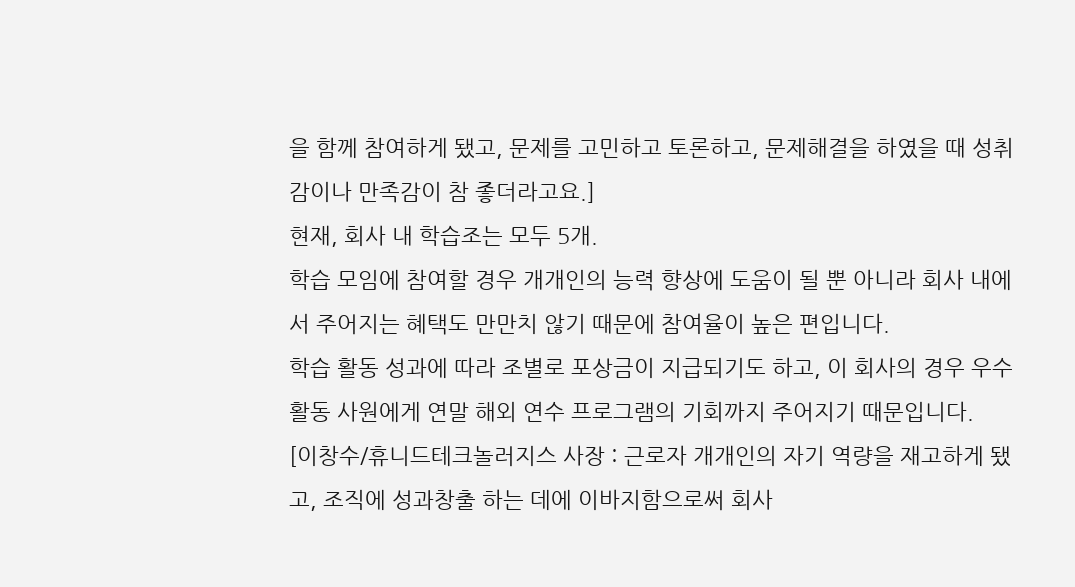을 함께 참여하게 됐고, 문제를 고민하고 토론하고, 문제해결을 하였을 때 성취감이나 만족감이 참 좋더라고요.]
현재, 회사 내 학습조는 모두 5개.
학습 모임에 참여할 경우 개개인의 능력 향상에 도움이 될 뿐 아니라 회사 내에서 주어지는 혜택도 만만치 않기 때문에 참여율이 높은 편입니다.
학습 활동 성과에 따라 조별로 포상금이 지급되기도 하고, 이 회사의 경우 우수 활동 사원에게 연말 해외 연수 프로그램의 기회까지 주어지기 때문입니다.
[이창수/휴니드테크놀러지스 사장 : 근로자 개개인의 자기 역량을 재고하게 됐고, 조직에 성과창출 하는 데에 이바지함으로써 회사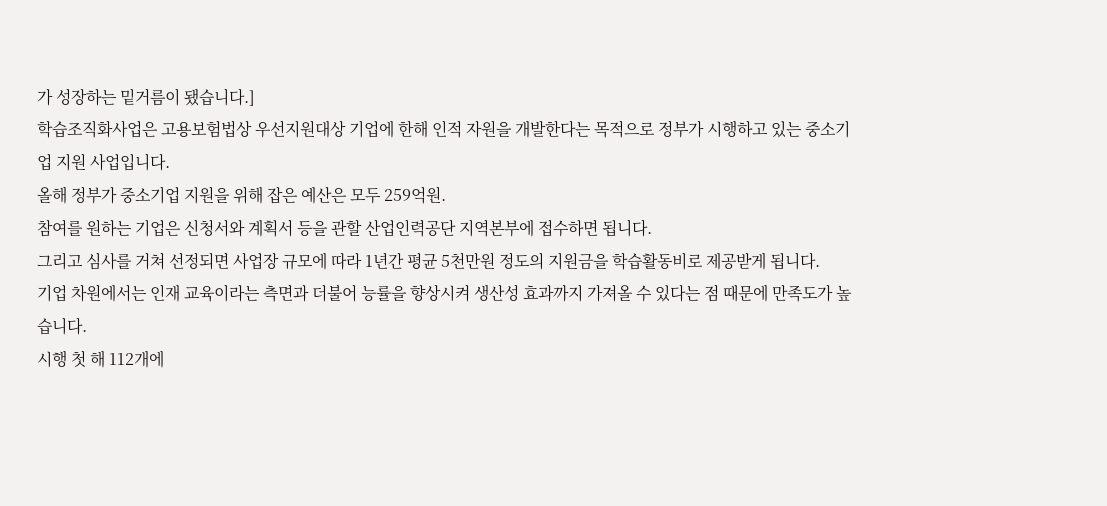가 성장하는 밑거름이 됐습니다.]
학습조직화사업은 고용보험법상 우선지원대상 기업에 한해 인적 자원을 개발한다는 목적으로 정부가 시행하고 있는 중소기업 지원 사업입니다.
올해 정부가 중소기업 지원을 위해 잡은 예산은 모두 259억원.
참여를 원하는 기업은 신청서와 계획서 등을 관할 산업인력공단 지역본부에 접수하면 됩니다.
그리고 심사를 거쳐 선정되면 사업장 규모에 따라 1년간 평균 5천만원 정도의 지원금을 학습활동비로 제공받게 됩니다.
기업 차원에서는 인재 교육이라는 측면과 더불어 능률을 향상시켜 생산성 효과까지 가져올 수 있다는 점 때문에 만족도가 높습니다.
시행 첫 해 112개에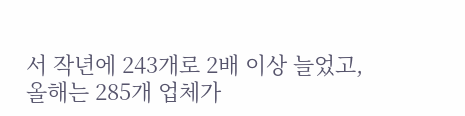서 작년에 243개로 2배 이상 늘었고, 올해는 285개 업체가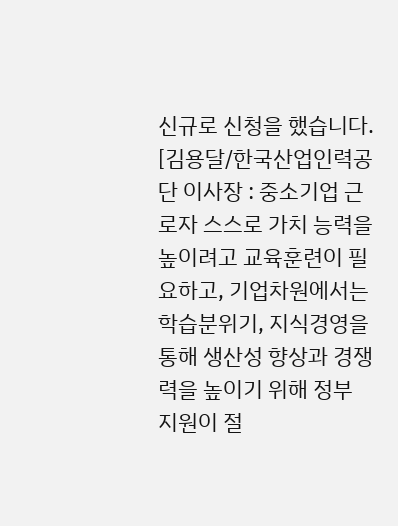신규로 신청을 했습니다.
[김용달/한국산업인력공단 이사장 : 중소기업 근로자 스스로 가치 능력을 높이려고 교육훈련이 필요하고, 기업차원에서는 학습분위기, 지식경영을 통해 생산성 향상과 경쟁력을 높이기 위해 정부 지원이 절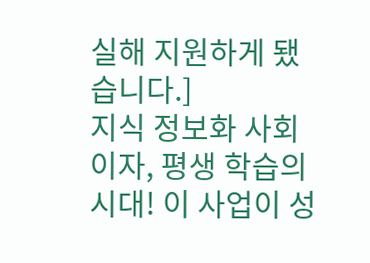실해 지원하게 됐습니다.]
지식 정보화 사회이자, 평생 학습의 시대! 이 사업이 성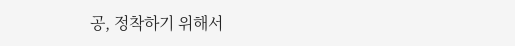공, 정착하기 위해서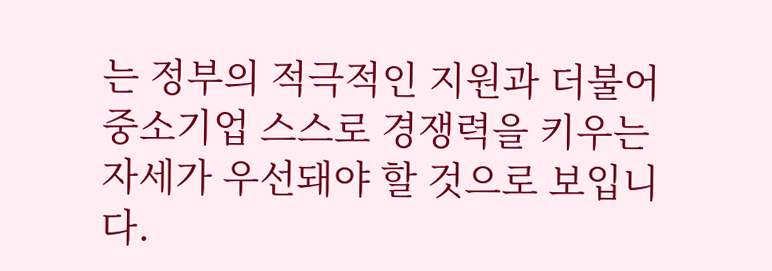는 정부의 적극적인 지원과 더불어 중소기업 스스로 경쟁력을 키우는 자세가 우선돼야 할 것으로 보입니다.